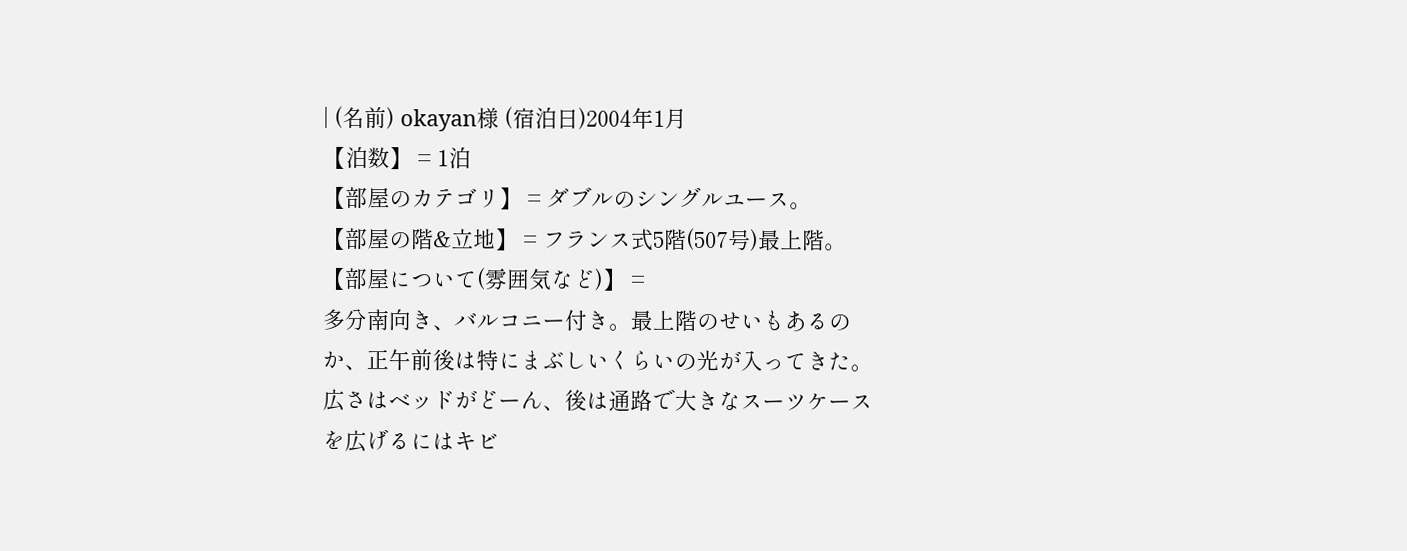| (名前) okayan様 (宿泊日)2004年1月
【泊数】 = 1泊
【部屋のカテゴリ】 = ダブルのシングルユース。
【部屋の階&立地】 = フランス式5階(507号)最上階。
【部屋について(雰囲気など)】 =
多分南向き、バルコニー付き。最上階のせいもあるのか、正午前後は特にまぶしいくらいの光が入ってきた。
広さはベッドがどーん、後は通路で大きなスーツケースを広げるにはキビ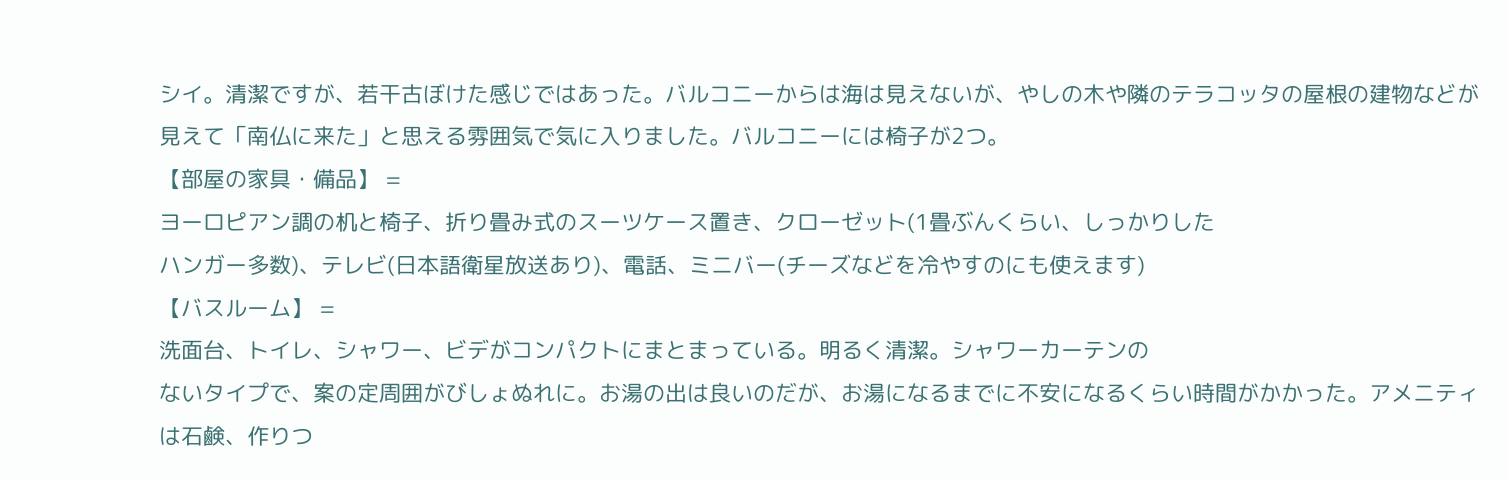シイ。清潔ですが、若干古ぼけた感じではあった。バルコニーからは海は見えないが、やしの木や隣のテラコッタの屋根の建物などが見えて「南仏に来た」と思える雰囲気で気に入りました。バルコニーには椅子が2つ。
【部屋の家具・備品】 =
ヨーロピアン調の机と椅子、折り畳み式のスーツケース置き、クローゼット(1畳ぶんくらい、しっかりした
ハンガー多数)、テレビ(日本語衛星放送あり)、電話、ミニバー(チーズなどを冷やすのにも使えます)
【バスルーム】 =
洗面台、トイレ、シャワー、ビデがコンパクトにまとまっている。明るく清潔。シャワーカーテンの
ないタイプで、案の定周囲がびしょぬれに。お湯の出は良いのだが、お湯になるまでに不安になるくらい時間がかかった。アメニティは石鹸、作りつ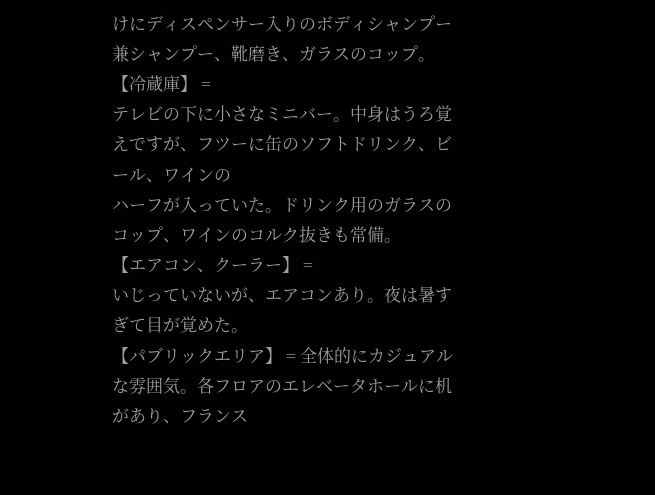けにディスペンサー入りのボディシャンプー兼シャンプー、靴磨き、ガラスのコップ。
【冷蔵庫】 =
テレビの下に小さなミニバー。中身はうろ覚えですが、フツーに缶のソフトドリンク、ビール、ワインの
ハーフが入っていた。ドリンク用のガラスのコップ、ワインのコルク抜きも常備。
【エアコン、クーラー】 =
いじっていないが、エアコンあり。夜は暑すぎて目が覚めた。
【パブリックエリア】 = 全体的にカジュアルな雰囲気。各フロアのエレベータホールに机があり、フランス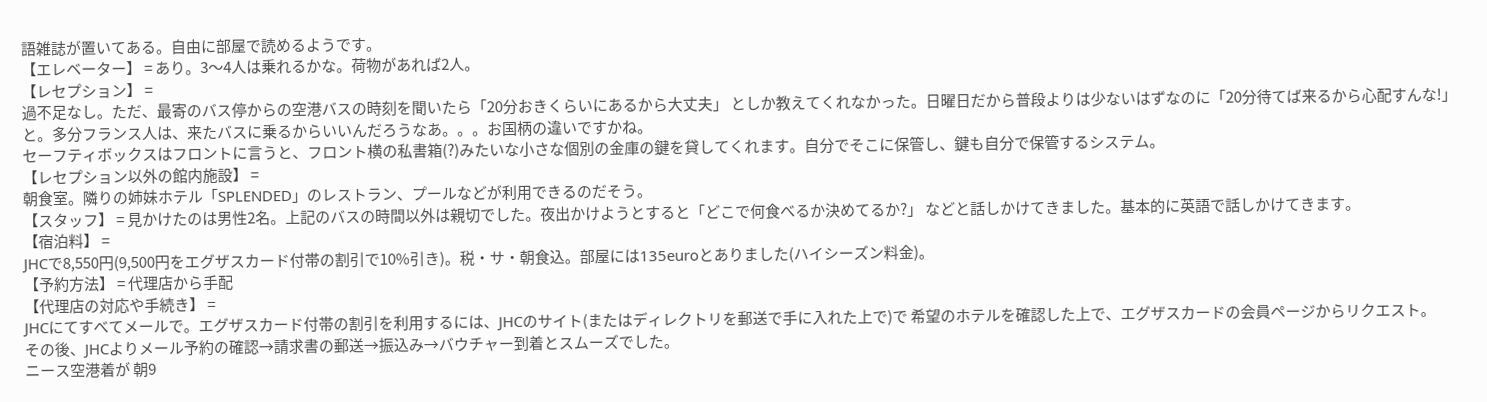語雑誌が置いてある。自由に部屋で読めるようです。
【エレベーター】 = あり。3〜4人は乗れるかな。荷物があれば2人。
【レセプション】 =
過不足なし。ただ、最寄のバス停からの空港バスの時刻を聞いたら「20分おきくらいにあるから大丈夫」 としか教えてくれなかった。日曜日だから普段よりは少ないはずなのに「20分待てば来るから心配すんな!」 と。多分フランス人は、来たバスに乗るからいいんだろうなあ。。。お国柄の違いですかね。
セーフティボックスはフロントに言うと、フロント横の私書箱(?)みたいな小さな個別の金庫の鍵を貸してくれます。自分でそこに保管し、鍵も自分で保管するシステム。
【レセプション以外の館内施設】 =
朝食室。隣りの姉妹ホテル「SPLENDED」のレストラン、プールなどが利用できるのだそう。
【スタッフ】 = 見かけたのは男性2名。上記のバスの時間以外は親切でした。夜出かけようとすると「どこで何食べるか決めてるか?」 などと話しかけてきました。基本的に英語で話しかけてきます。
【宿泊料】 =
JHCで8,550円(9,500円をエグザスカード付帯の割引で10%引き)。税・サ・朝食込。部屋には135euroとありました(ハイシーズン料金)。
【予約方法】 = 代理店から手配
【代理店の対応や手続き】 =
JHCにてすべてメールで。エグザスカード付帯の割引を利用するには、JHCのサイト(またはディレクトリを郵送で手に入れた上で)で 希望のホテルを確認した上で、エグザスカードの会員ページからリクエスト。
その後、JHCよりメール予約の確認→請求書の郵送→振込み→バウチャー到着とスムーズでした。
ニース空港着が 朝9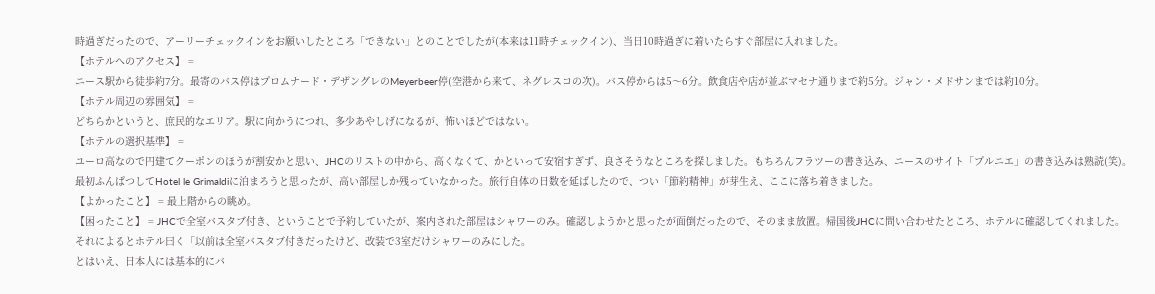時過ぎだったので、アーリーチェックインをお願いしたところ「できない」とのことでしたが(本来は11時チェックイン)、当日10時過ぎに着いたらすぐ部屋に入れました。
【ホテルへのアクセス】 =
ニース駅から徒歩約7分。最寄のバス停はプロムナード・デザングレのMeyerbeer停(空港から来て、ネグレスコの次)。バス停からは5〜6分。飲食店や店が並ぶマセナ通りまで約5分。ジャン・メドサンまでは約10分。
【ホテル周辺の雰囲気】 =
どちらかというと、庶民的なエリア。駅に向かうにつれ、多少あやしげになるが、怖いほどではない。
【ホテルの選択基準】 =
ユーロ高なので円建てクーポンのほうが割安かと思い、JHCのリストの中から、高くなくて、かといって安宿すぎず、良さそうなところを探しました。もちろんフラツーの書き込み、ニースのサイト「プルニエ」の書き込みは熟読(笑)。
最初ふんぱつしてHotel le Grimaldiに泊まろうと思ったが、高い部屋しか残っていなかった。旅行自体の日数を延ばしたので、つい「節約精神」が芽生え、ここに落ち着きました。
【よかったこと】 = 最上階からの眺め。
【困ったこと】 = JHCで全室バスタブ付き、ということで予約していたが、案内された部屋はシャワーのみ。確認しようかと思ったが面倒だったので、そのまま放置。帰国後JHCに問い合わせたところ、ホテルに確認してくれました。
それによるとホテル曰く「以前は全室バスタブ付きだったけど、改装で3室だけシャワーのみにした。
とはいえ、日本人には基本的にバ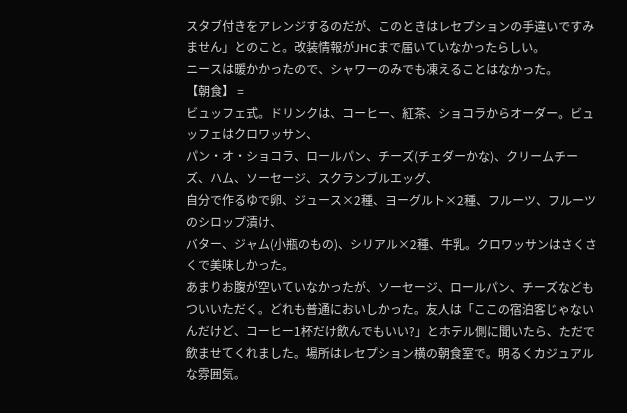スタブ付きをアレンジするのだが、このときはレセプションの手違いですみません」とのこと。改装情報がJHCまで届いていなかったらしい。
ニースは暖かかったので、シャワーのみでも凍えることはなかった。
【朝食】 =
ビュッフェ式。ドリンクは、コーヒー、紅茶、ショコラからオーダー。ビュッフェはクロワッサン、
パン・オ・ショコラ、ロールパン、チーズ(チェダーかな)、クリームチーズ、ハム、ソーセージ、スクランブルエッグ、
自分で作るゆで卵、ジュース×2種、ヨーグルト×2種、フルーツ、フルーツのシロップ漬け、
バター、ジャム(小瓶のもの)、シリアル×2種、牛乳。クロワッサンはさくさくで美味しかった。
あまりお腹が空いていなかったが、ソーセージ、ロールパン、チーズなどもついいただく。どれも普通においしかった。友人は「ここの宿泊客じゃないんだけど、コーヒー1杯だけ飲んでもいい?」とホテル側に聞いたら、ただで飲ませてくれました。場所はレセプション横の朝食室で。明るくカジュアルな雰囲気。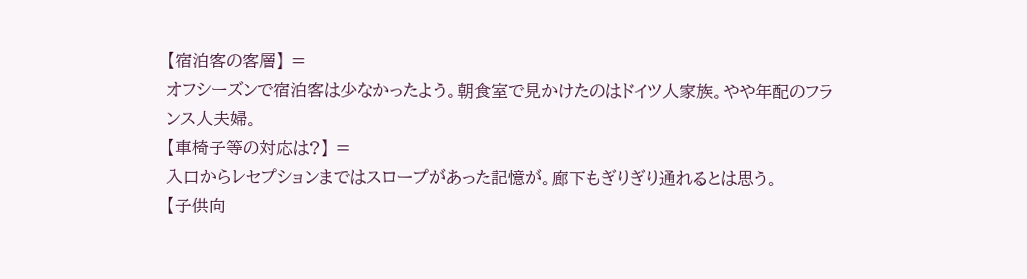【宿泊客の客層】 =
オフシーズンで宿泊客は少なかったよう。朝食室で見かけたのはドイツ人家族。やや年配のフランス人夫婦。
【車椅子等の対応は?】 =
入口からレセプションまではスロープがあった記憶が。廊下もぎりぎり通れるとは思う。
【子供向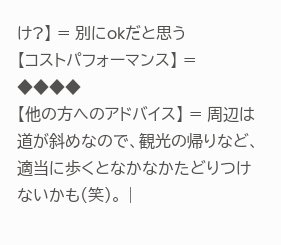け?】 = 別にokだと思う
【コストパフォーマンス】 = ◆◆◆◆
【他の方へのアドバイス】 = 周辺は道が斜めなので、観光の帰りなど、適当に歩くとなかなかたどりつけないかも(笑)。 |